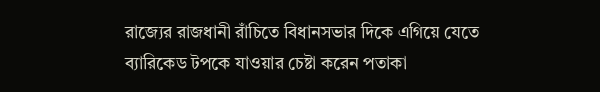রাজ্যের রাজধানী রাঁচিতে বিধানসভার দিকে এগিয়ে যেতে ব্যারিকেড টপকে যাওয়ার চেষ্টা করেন পতাকা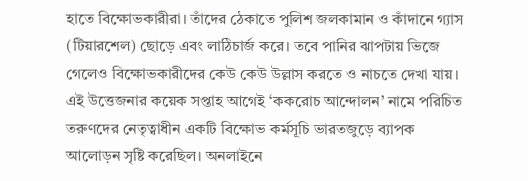হাতে বিক্ষোভকারীরা। তাঁদের ঠেকাতে পুলিশ জলকামান ও কাঁদানে গ্যাস (টিয়ারশেল) ছোড়ে এবং লাঠিচার্জ করে। তবে পানির ঝাপটায় ভিজে গেলেও বিক্ষোভকারীদের কেউ কেউ উল্লাস করতে ও নাচতে দেখা যায়।
এই উত্তেজনার কয়েক সপ্তাহ আগেই ‘ককরোচ আন্দোলন’ নামে পরিচিত তরুণদের নেতৃত্বাধীন একটি বিক্ষোভ কর্মসূচি ভারতজুড়ে ব্যাপক আলোড়ন সৃষ্টি করেছিল। অনলাইনে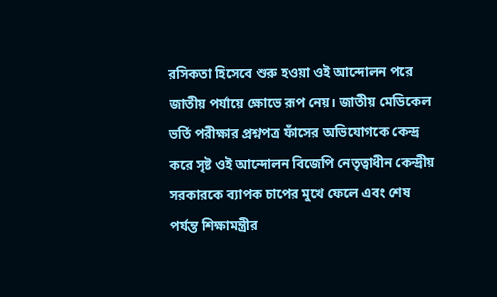রসিকতা হিসেবে শুরু হওয়া ওই আন্দোলন পরে জাতীয় পর্যায়ে ক্ষোভে রূপ নেয়। জাতীয় মেডিকেল ভর্তি পরীক্ষার প্রশ্নপত্র ফাঁসের অভিযোগকে কেন্দ্র করে সৃষ্ট ওই আন্দোলন বিজেপি নেতৃত্বাধীন কেন্দ্রীয় সরকারকে ব্যাপক চাপের মুখে ফেলে এবং শেষ পর্যন্ত শিক্ষামন্ত্রীর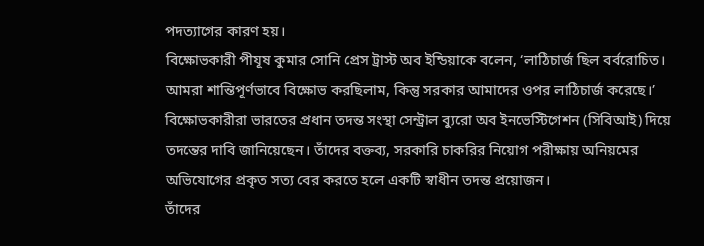পদত্যাগের কারণ হয়।
বিক্ষোভকারী পীযূষ কুমার সোনি প্রেস ট্রাস্ট অব ইন্ডিয়াকে বলেন, ‘লাঠিচার্জ ছিল বর্বরোচিত। আমরা শান্তিপূর্ণভাবে বিক্ষোভ করছিলাম, কিন্তু সরকার আমাদের ওপর লাঠিচার্জ করেছে।’
বিক্ষোভকারীরা ভারতের প্রধান তদন্ত সংস্থা সেন্ট্রাল ব্যুরো অব ইনভেস্টিগেশন (সিবিআই) দিয়ে তদন্তের দাবি জানিয়েছেন। তাঁদের বক্তব্য, সরকারি চাকরির নিয়োগ পরীক্ষায় অনিয়মের অভিযোগের প্রকৃত সত্য বের করতে হলে একটি স্বাধীন তদন্ত প্রয়োজন।
তাঁদের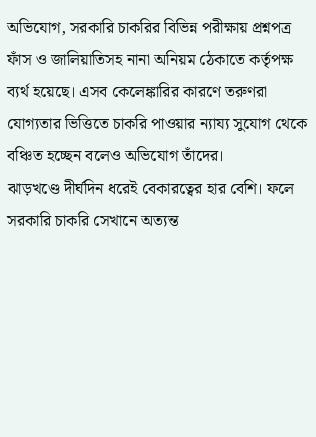অভিযোগ, সরকারি চাকরির বিভিন্ন পরীক্ষায় প্রশ্নপত্র ফাঁস ও জালিয়াতিসহ নানা অনিয়ম ঠেকাতে কর্তৃপক্ষ ব্যর্থ হয়েছে। এসব কেলেঙ্কারির কারণে তরুণরা যোগ্যতার ভিত্তিতে চাকরি পাওয়ার ন্যায্য সুযোগ থেকে বঞ্চিত হচ্ছেন বলেও অভিযোগ তাঁদের।
ঝাড়খণ্ডে দীর্ঘদিন ধরেই বেকারত্বের হার বেশি। ফলে সরকারি চাকরি সেখানে অত্যন্ত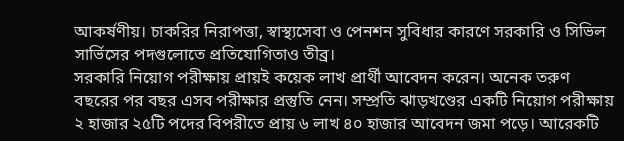আকর্ষণীয়। চাকরির নিরাপত্তা, স্বাস্থ্যসেবা ও পেনশন সুবিধার কারণে সরকারি ও সিভিল সার্ভিসের পদগুলোতে প্রতিযোগিতাও তীব্র।
সরকারি নিয়োগ পরীক্ষায় প্রায়ই কয়েক লাখ প্রার্থী আবেদন করেন। অনেক তরুণ বছরের পর বছর এসব পরীক্ষার প্রস্তুতি নেন। সম্প্রতি ঝাড়খণ্ডের একটি নিয়োগ পরীক্ষায় ২ হাজার ২৫টি পদের বিপরীতে প্রায় ৬ লাখ ৪০ হাজার আবেদন জমা পড়ে। আরেকটি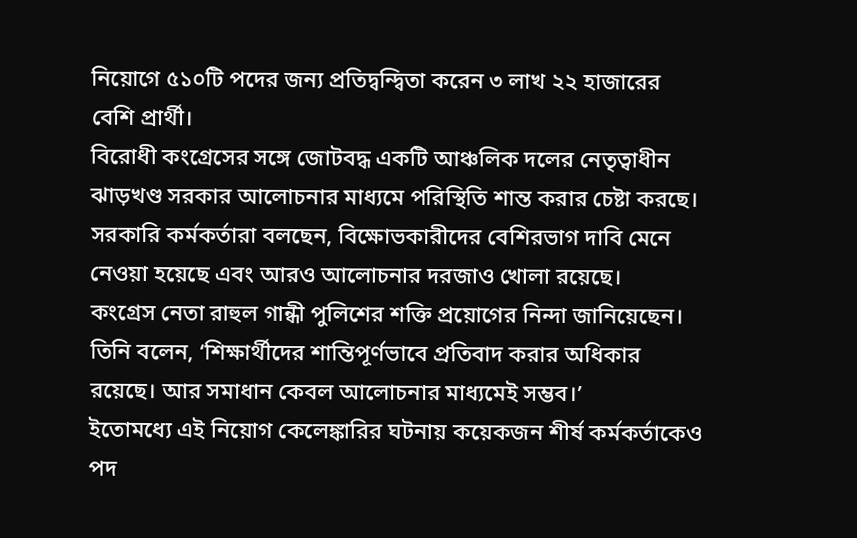নিয়োগে ৫১০টি পদের জন্য প্রতিদ্বন্দ্বিতা করেন ৩ লাখ ২২ হাজারের বেশি প্রার্থী।
বিরোধী কংগ্রেসের সঙ্গে জোটবদ্ধ একটি আঞ্চলিক দলের নেতৃত্বাধীন ঝাড়খণ্ড সরকার আলোচনার মাধ্যমে পরিস্থিতি শান্ত করার চেষ্টা করছে। সরকারি কর্মকর্তারা বলছেন, বিক্ষোভকারীদের বেশিরভাগ দাবি মেনে নেওয়া হয়েছে এবং আরও আলোচনার দরজাও খোলা রয়েছে।
কংগ্রেস নেতা রাহুল গান্ধী পুলিশের শক্তি প্রয়োগের নিন্দা জানিয়েছেন। তিনি বলেন, ‘শিক্ষার্থীদের শান্তিপূর্ণভাবে প্রতিবাদ করার অধিকার রয়েছে। আর সমাধান কেবল আলোচনার মাধ্যমেই সম্ভব।’
ইতোমধ্যে এই নিয়োগ কেলেঙ্কারির ঘটনায় কয়েকজন শীর্ষ কর্মকর্তাকেও পদ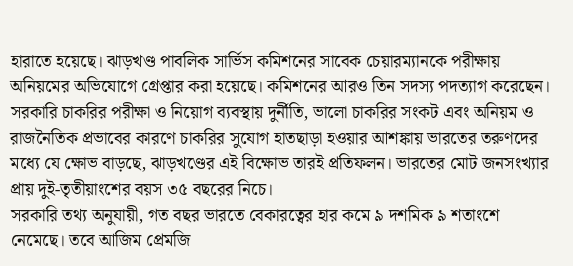হারাতে হয়েছে। ঝাড়খণ্ড পাবলিক সার্ভিস কমিশনের সাবেক চেয়ারম্যানকে পরীক্ষায় অনিয়মের অভিযোগে গ্রেপ্তার করা হয়েছে। কমিশনের আরও তিন সদস্য পদত্যাগ করেছেন।
সরকারি চাকরির পরীক্ষা ও নিয়োগ ব্যবস্থায় দুর্নীতি, ভালো চাকরির সংকট এবং অনিয়ম ও রাজনৈতিক প্রভাবের কারণে চাকরির সুযোগ হাতছাড়া হওয়ার আশঙ্কায় ভারতের তরুণদের মধ্যে যে ক্ষোভ বাড়ছে, ঝাড়খণ্ডের এই বিক্ষোভ তারই প্রতিফলন। ভারতের মোট জনসংখ্যার প্রায় দুই-তৃতীয়াংশের বয়স ৩৫ বছরের নিচে।
সরকারি তথ্য অনুযায়ী, গত বছর ভারতে বেকারত্বের হার কমে ৯ দশমিক ৯ শতাংশে নেমেছে। তবে আজিম প্রেমজি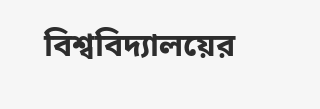বিশ্ববিদ্যালয়ের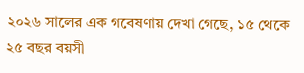২০২৬ সালের এক গবেষণায় দেখা গেছে, ১৫ থেকে ২৫ বছর বয়সী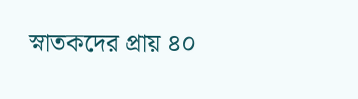স্নাতকদের প্রায় ৪০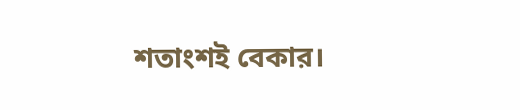শতাংশই বেকার।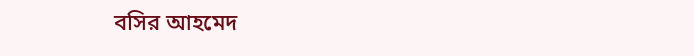বসির আহমেদ